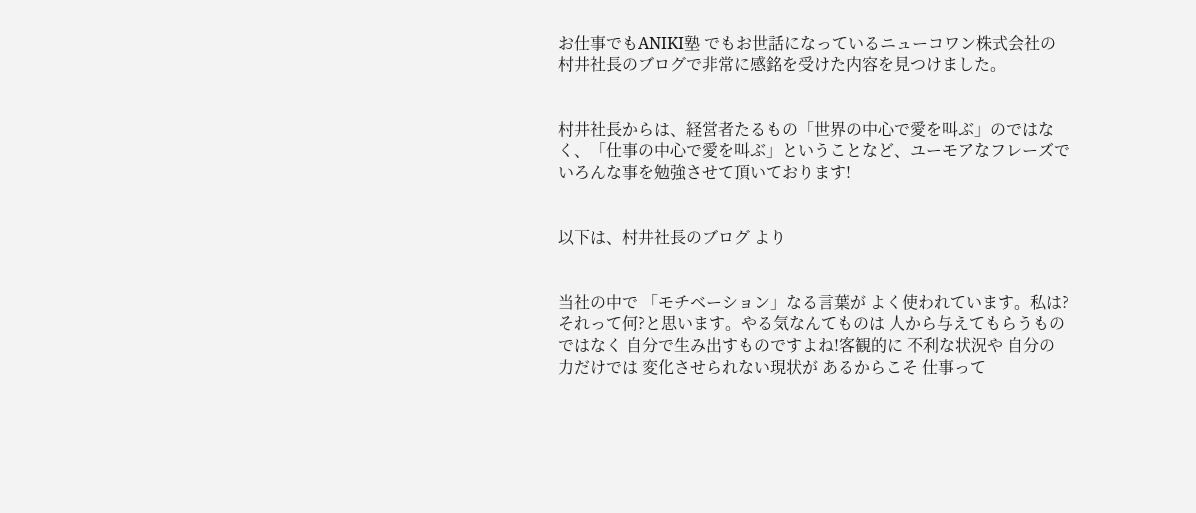お仕事でもANIKI塾 でもお世話になっているニューコワン株式会社の村井社長のブログで非常に感銘を受けた内容を見つけました。


村井社長からは、経営者たるもの「世界の中心で愛を叫ぶ」のではなく、「仕事の中心で愛を叫ぶ」ということなど、ユーモアなフレーズでいろんな事を勉強させて頂いております!


以下は、村井社長のブログ より


当社の中で 「モチベーション」なる言葉が よく使われています。私は?それって何?と思います。やる気なんてものは 人から与えてもらうものではなく 自分で生み出すものですよね!客観的に 不利な状況や 自分の力だけでは 変化させられない現状が あるからこそ 仕事って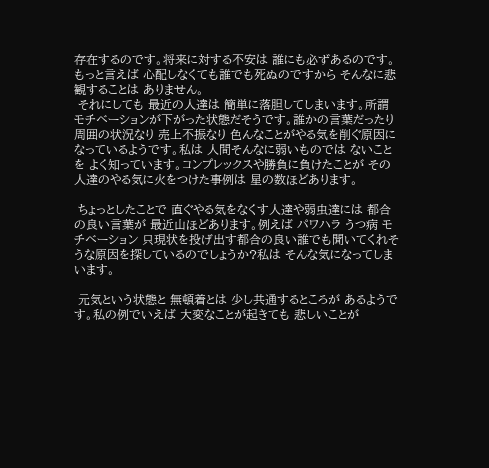存在するのです。将来に対する不安は 誰にも必ずあるのです。もっと言えば 心配しなくても誰でも死ぬのですから そんなに悲観することは ありません。
 それにしても 最近の人達は 簡単に落胆してしまいます。所謂 モチベーションが下がった状態だそうです。誰かの言葉だったり 周囲の状況なり 売上不振なり 色んなことがやる気を削ぐ原因になっているようです。私は 人間そんなに弱いものでは ないことを よく知っています。コンプレックスや勝負に負けたことが その人達のやる気に火をつけた事例は 星の数ほどあります。

 ちょっとしたことで 直ぐやる気をなくす人達や弱虫達には 都合の良い言葉が 最近山ほどあります。例えば パワハラ うつ病 モチベーション 只現状を投げ出す都合の良い誰でも聞いてくれそうな原因を探しているのでしょうか?私は そんな気になってしまいます。

 元気という状態と 無頓着とは 少し共通するところが あるようです。私の例でいえば 大変なことが起きても 悲しいことが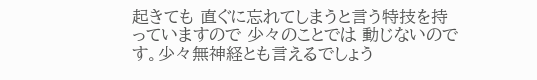起きても 直ぐに忘れてしまうと言う特技を持っていますので 少々のことでは 動じないのです。少々無神経とも言えるでしょう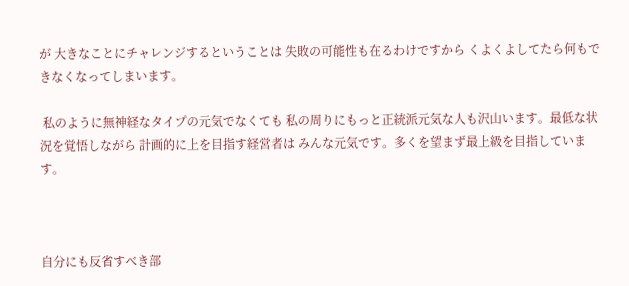が 大きなことにチャレンジするということは 失敗の可能性も在るわけですから くよくよしてたら何もできなくなってしまいます。

 私のように無神経なタイプの元気でなくても 私の周りにもっと正統派元気な人も沢山います。最低な状況を覚悟しながら 計画的に上を目指す経営者は みんな元気です。多くを望まず最上級を目指しています。



自分にも反省すべき部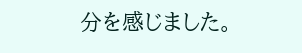分を感じました。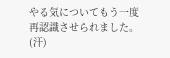やる気についてもう一度再認識させられました。(汗)